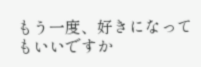もう一度、好きになってもいいですか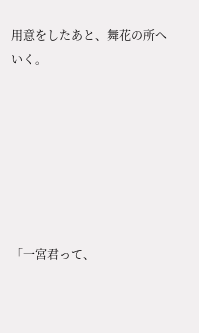用意をしたあと、舞花の所へいく。







「一宮君って、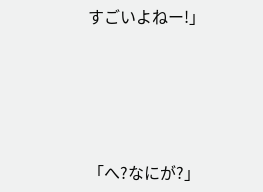すごいよねー!」





「へ?なにが?」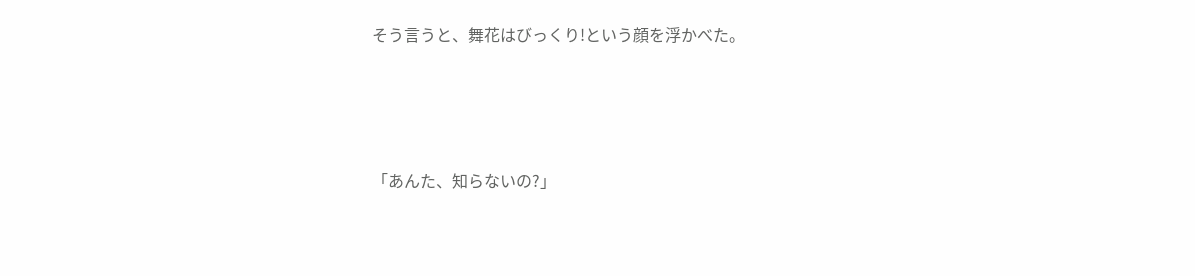そう言うと、舞花はびっくり!という顔を浮かべた。





「あんた、知らないの?」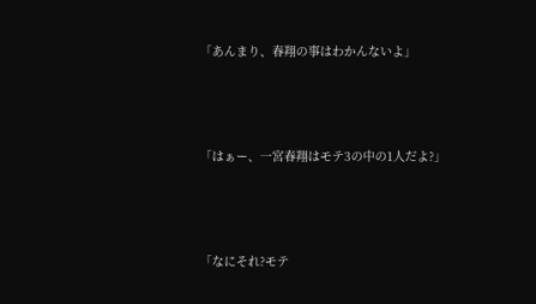「あんまり、春翔の事はわかんないよ」




「はぁー、一宮春翔はモテ3の中の1人だよ?」




「なにそれ?モテ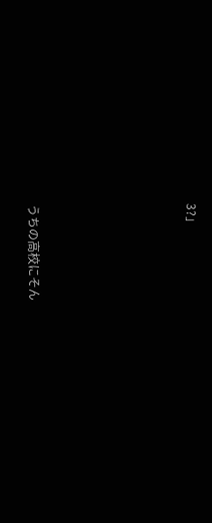3?」







うちの高校にそん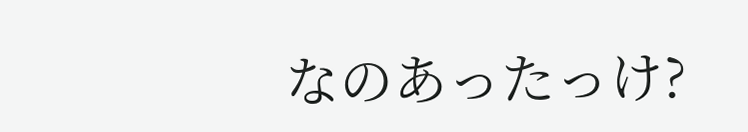なのあったっけ?